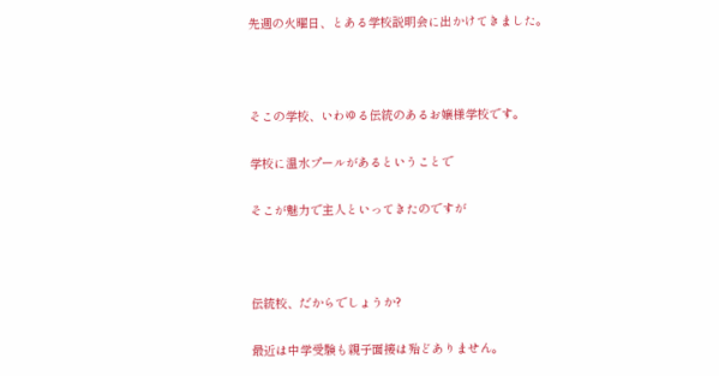先週の火曜日、とある学校説明会に出かけてきました。



そこの学校、いわゆる伝統のあるお嬢様学校です。

学校に温水プールがあるということで

そこが魅力で主人といってきたのですが



伝統校、だからでしょうか?

最近は中学受験も親子面接は殆どありません。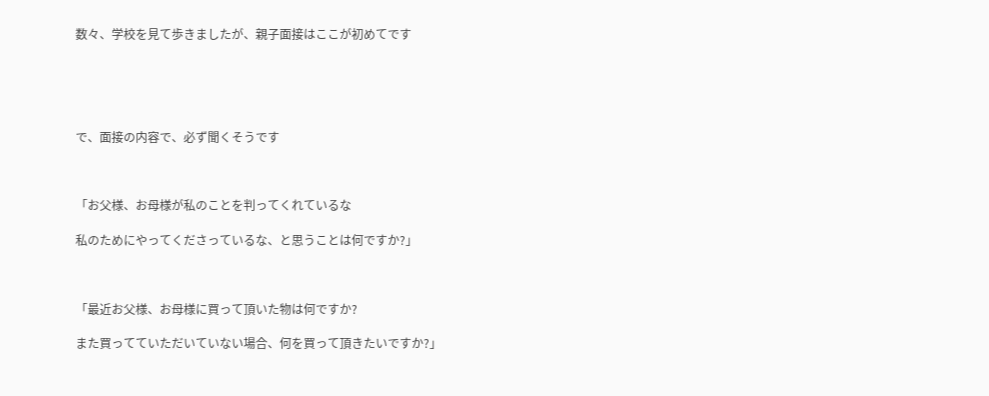数々、学校を見て歩きましたが、親子面接はここが初めてです





で、面接の内容で、必ず聞くそうです



「お父様、お母様が私のことを判ってくれているな

私のためにやってくださっているな、と思うことは何ですか?」



「最近お父様、お母様に買って頂いた物は何ですか?

また買ってていただいていない場合、何を買って頂きたいですか?」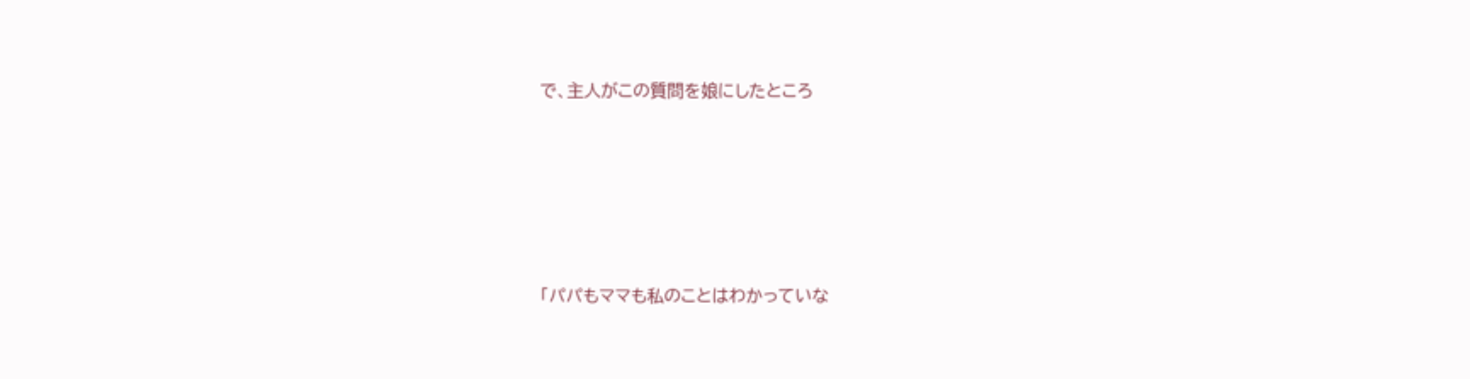で、主人がこの質問を娘にしたところ





「パパもママも私のことはわかっていな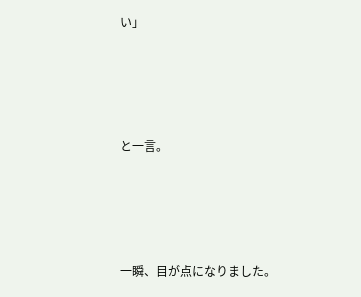い」





と一言。





一瞬、目が点になりました。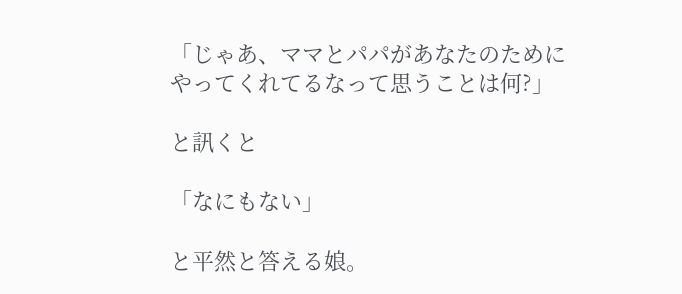「じゃあ、ママとパパがあなたのためにやってくれてるなって思うことは何?」

と訊くと

「なにもない」

と平然と答える娘。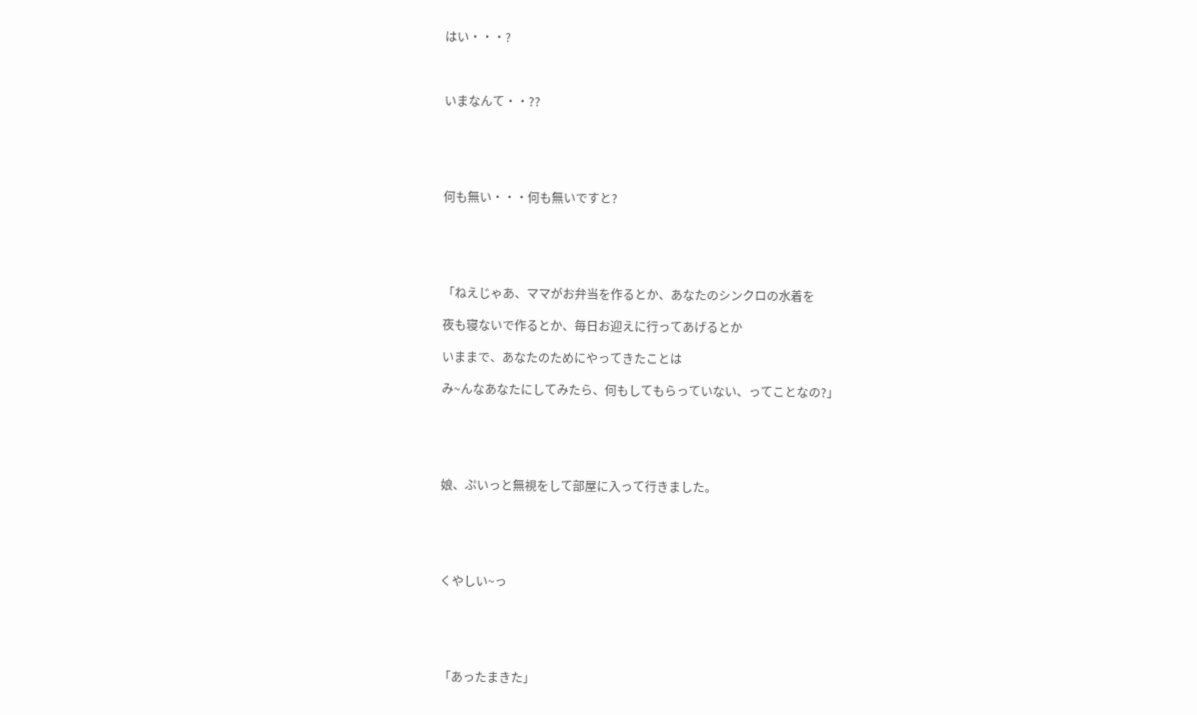はい・・・?



いまなんて・・??





何も無い・・・何も無いですと?





「ねえじゃあ、ママがお弁当を作るとか、あなたのシンクロの水着を

夜も寝ないで作るとか、毎日お迎えに行ってあげるとか

いままで、あなたのためにやってきたことは

み~んなあなたにしてみたら、何もしてもらっていない、ってことなの?」





娘、ぷいっと無視をして部屋に入って行きました。





くやしい~っ





「あったまきた」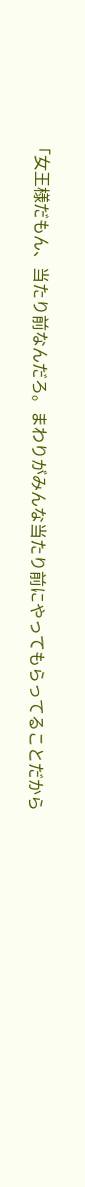「女王様だもん、当たり前なんだろ。まわりがみんな当たり前にやってもらってることだから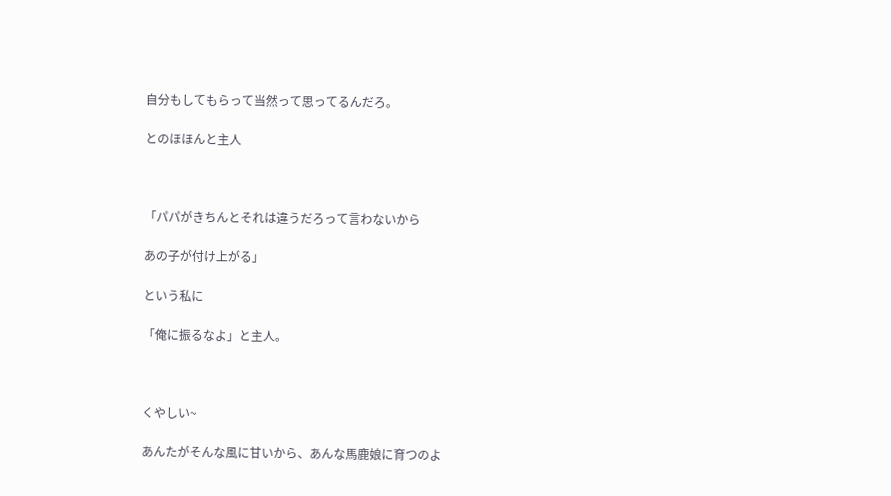自分もしてもらって当然って思ってるんだろ。

とのほほんと主人



「パパがきちんとそれは違うだろって言わないから

あの子が付け上がる」

という私に

「俺に振るなよ」と主人。



くやしい~

あんたがそんな風に甘いから、あんな馬鹿娘に育つのよ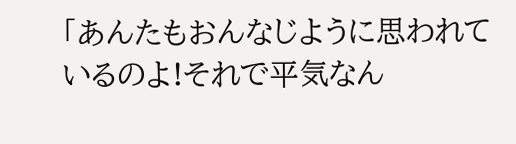「あんたもおんなじように思われているのよ!それで平気なん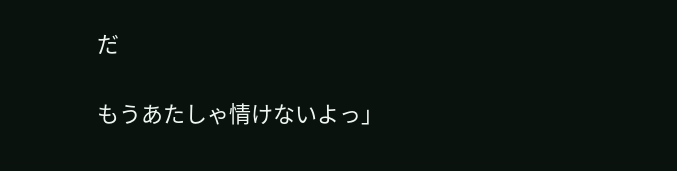だ

もうあたしゃ情けないよっ」